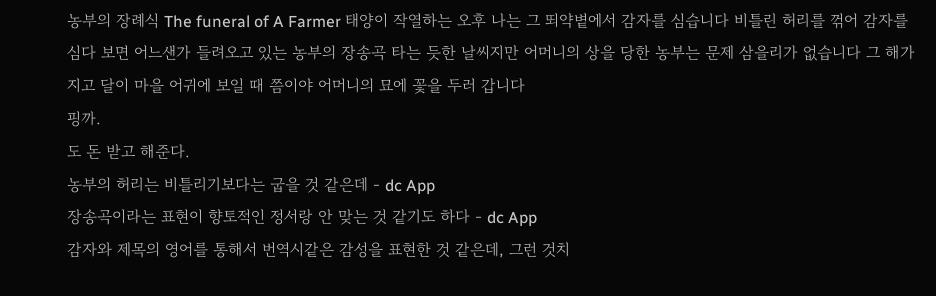농부의 장례식 The funeral of A Farmer 태양이 작열하는 오후 나는 그 뙤약볕에서 감자를 심습니다 비틀린 허리를 꺾어 감자를 심다 보면 어느샌가 들려오고 있는 농부의 장송곡 타는 듯한 날씨지만 어머니의 상을 당한 농부는 문제 삼을리가 없습니다 그 해가 지고 달이 마을 어귀에 보일 때 쯤이야 어머니의 묘에 꽃을 두러 갑니다
핑까.
도 돈 받고 해준다.
농부의 허리는 비틀리기보다는 굽을 것 같은데 - dc App
장송곡이라는 표현이 향토적인 정서랑 안 맞는 것 같기도 하다 - dc App
감자와 제목의 영어를 통해서 번역시같은 감성을 표현한 것 같은데, 그런 것치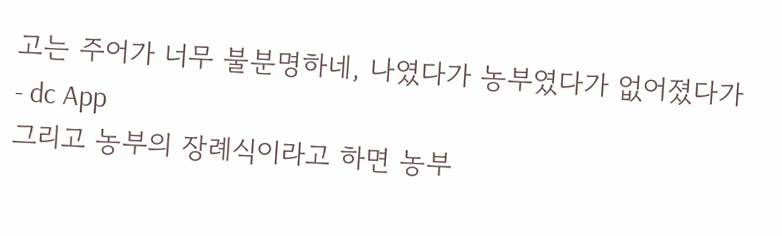고는 주어가 너무 불분명하네, 나였다가 농부였다가 없어졌다가 - dc App
그리고 농부의 장례식이라고 하면 농부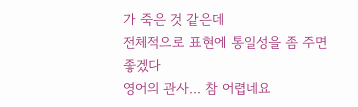가 죽은 것 같은데
전체적으로 표현에 통일성을 좀 주면 좋겠다
영어의 관사... 참 어렵네요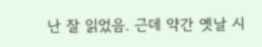난 잘 읽었음. 근데 약간 옛날 시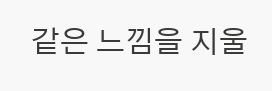같은 느낌을 지울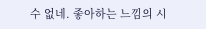수 없네. 좋아하는 느낌의 시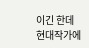이긴 한데 현대작가에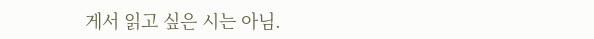게서 읽고 싶은 시는 아님.